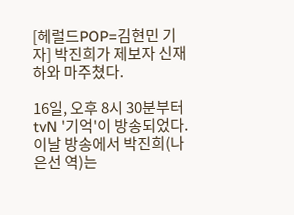[헤럴드POP=김현민 기자] 박진희가 제보자 신재하와 마주쳤다.

16일, 오후 8시 30분부터 tvN '기억'이 방송되었다. 이날 방송에서 박진희(나은선 역)는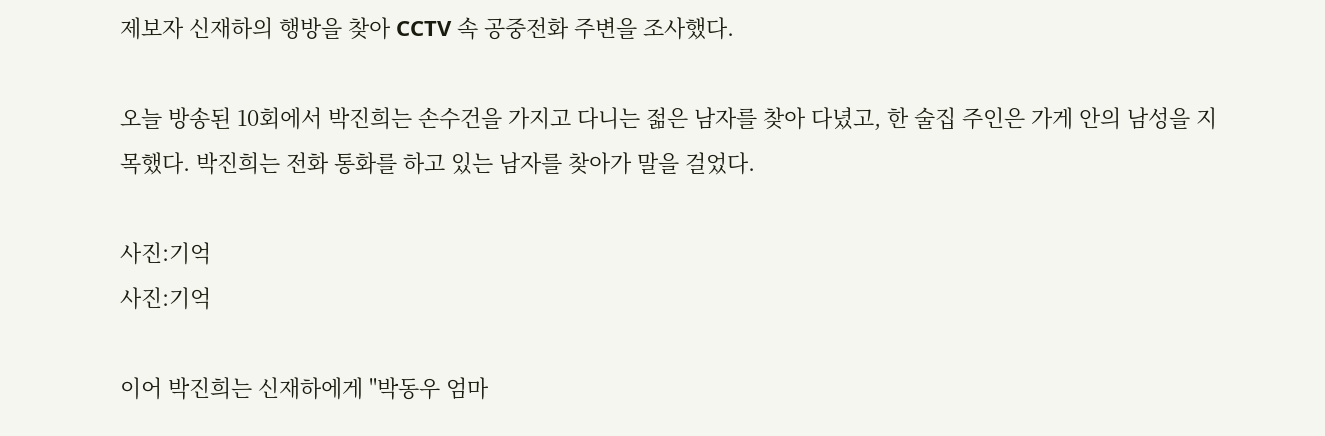제보자 신재하의 행방을 찾아 CCTV 속 공중전화 주변을 조사했다.

오늘 방송된 10회에서 박진희는 손수건을 가지고 다니는 젊은 남자를 찾아 다녔고, 한 술집 주인은 가게 안의 남성을 지목했다. 박진희는 전화 통화를 하고 있는 남자를 찾아가 말을 걸었다.

사진:기억
사진:기억

이어 박진희는 신재하에게 "박동우 엄마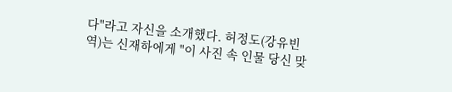다"라고 자신을 소개했다. 허정도(강유빈 역)는 신재하에게 "이 사진 속 인물 당신 맞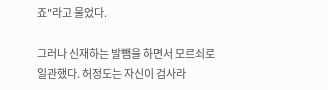죠"라고 물었다.

그러나 신재하는 발뺌을 하면서 모르쇠로 일관했다. 허정도는 자신이 검사라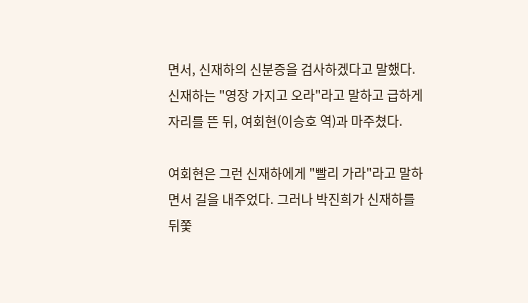면서, 신재하의 신분증을 검사하겠다고 말했다. 신재하는 "영장 가지고 오라"라고 말하고 급하게 자리를 뜬 뒤, 여회현(이승호 역)과 마주쳤다.

여회현은 그런 신재하에게 "빨리 가라"라고 말하면서 길을 내주었다. 그러나 박진희가 신재하를 뒤쫓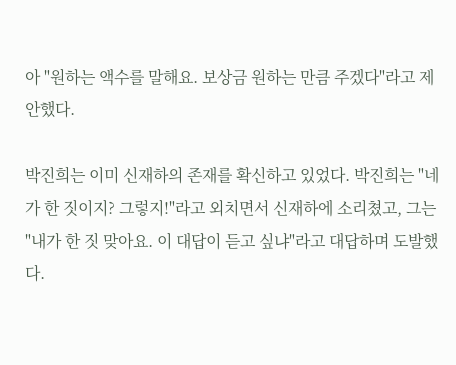아 "원하는 액수를 말해요. 보상금 원하는 만큼 주겠다"라고 제안했다.

박진희는 이미 신재하의 존재를 확신하고 있었다. 박진희는 "네가 한 짓이지? 그렇지!"라고 외치면서 신재하에 소리쳤고, 그는 "내가 한 짓 맞아요. 이 대답이 듣고 싶냐"라고 대답하며 도발했다.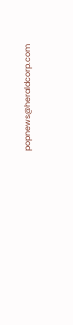popnews@heraldcorp.com